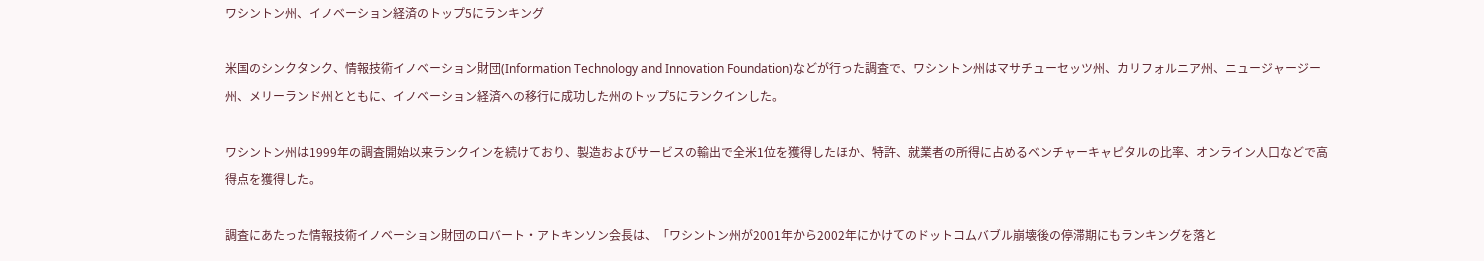ワシントン州、イノベーション経済のトップ5にランキング

米国のシンクタンク、情報技術イノベーション財団(Information Technology and Innovation Foundation)などが行った調査で、ワシントン州はマサチューセッツ州、カリフォルニア州、ニュージャージー州、メリーランド州とともに、イノベーション経済への移行に成功した州のトップ5にランクインした。

ワシントン州は1999年の調査開始以来ランクインを続けており、製造およびサービスの輸出で全米1位を獲得したほか、特許、就業者の所得に占めるベンチャーキャピタルの比率、オンライン人口などで高得点を獲得した。

調査にあたった情報技術イノベーション財団のロバート・アトキンソン会長は、「ワシントン州が2001年から2002年にかけてのドットコムバブル崩壊後の停滞期にもランキングを落と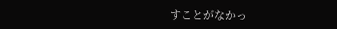すことがなかっ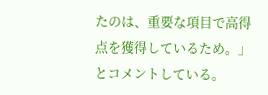たのは、重要な項目で高得点を獲得しているため。」とコメントしている。